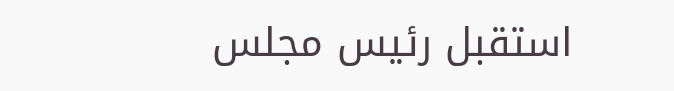استقبل رئيس مجلس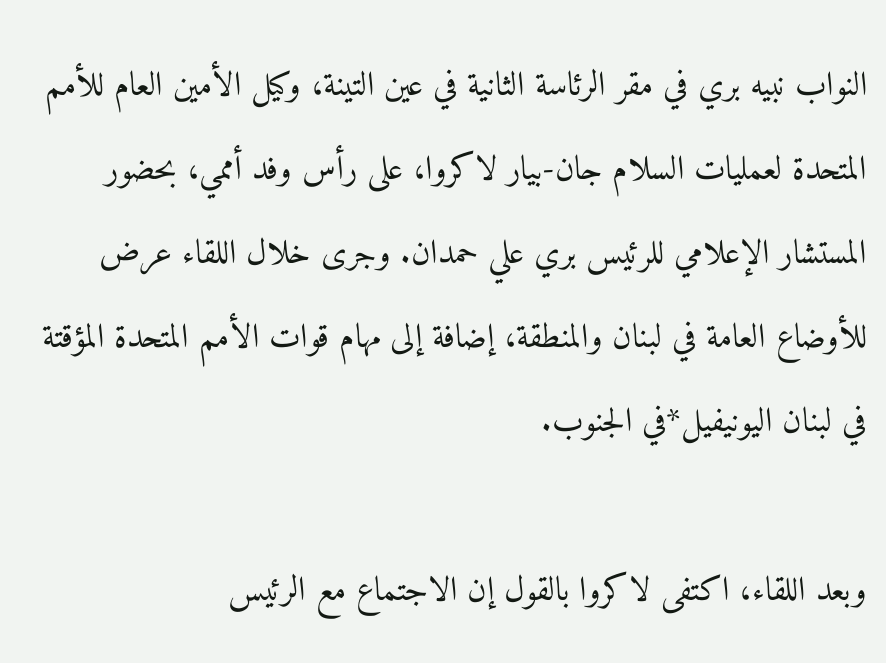النواب نبيه بري في مقر الرئاسة الثانية في عين التينة، وكيل الأمين العام للأمم المتحدة لعمليات السلام جان-بيار لاكروا، على رأس وفد أممي، بحضور المستشار الإعلامي للرئيس بري علي حمدان. وجرى خلال اللقاء عرض للأوضاع العامة في لبنان والمنطقة، إضافة إلى مهام قوات الأمم المتحدة المؤقتة في لبنان اليونيفيل*في الجنوب.

وبعد اللقاء، اكتفى لاكروا بالقول إن الاجتماع مع الرئيس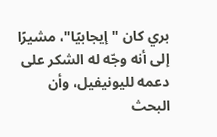بري كان "إيجابيًا"، مشيرًا إلى أنه وجّه له الشكر على دعمه لليونيفيل، وأن البحث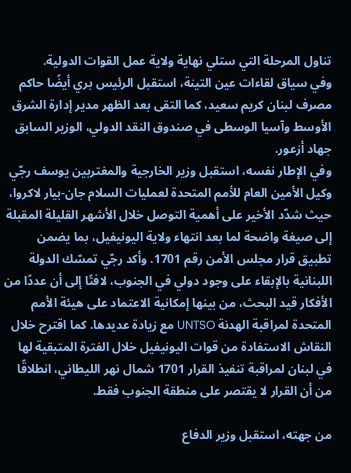تناول المرحلة التي ستلي نهاية ولاية عمل القوات الدولية.
وفي سياق لقاءات عين التينة، استقبل الرئيس بري أيضًا حاكم مصرف لبنان كريم سعيد، كما التقى بعد الظهر مدير إدارة الشرق الأوسط وآسيا الوسطى في صندوق النقد الدولي، الوزير السابق جهاد أزعور.
وفي الإطار نفسه، استقبل وزير الخارجية والمغتربين يوسف رجّي وكيل الأمين العام للأمم المتحدة لعمليات السلام جان-بيار لاكروا، حيث شدّد الأخير على أهمية التوصل خلال الأشهر القليلة المقبلة إلى صيغة واضحة لما بعد انتهاء ولاية اليونيفيل، بما يضمن تطبيق قرار مجلس الأمن رقم 1701. وأكد رجّي تمسّك الدولة اللبنانية بالإبقاء على وجود دولي في الجنوب، لافتًا إلى أن عددًا من الأفكار قيد البحث، من بينها إمكانية الاعتماد على هيئة الأمم المتحدة لمراقبة الهدنة UNTSO مع زيادة عديدها. كما اقترح خلال النقاش الاستفادة من قوات اليونيفيل خلال الفترة المتبقية لها في لبنان لمراقبة تنفيذ القرار 1701 شمال نهر الليطاني، انطلاقًا من أن القرار لا يقتصر على منطقة الجنوب فقط.

من جهته، استقبل وزير الدفاع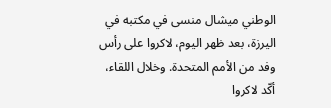الوطني ميشال منسى في مكتبه في اليرزة، بعد ظهر اليوم، لاكروا على رأس وفد من الأمم المتحدة. وخلال اللقاء، أكّد لاكروا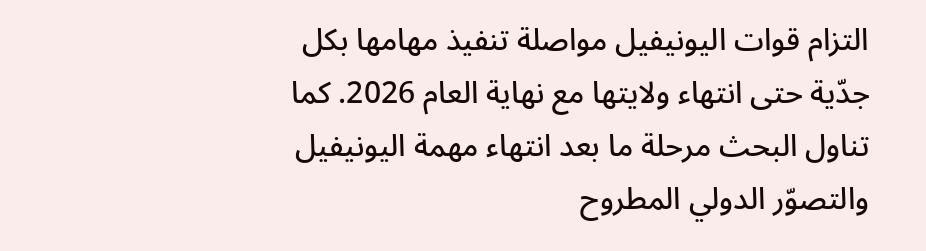التزام قوات اليونيفيل مواصلة تنفيذ مهامها بكل جدّية حتى انتهاء ولايتها مع نهاية العام 2026. كما تناول البحث مرحلة ما بعد انتهاء مهمة اليونيفيل والتصوّر الدولي المطروح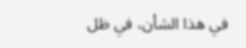في هذا الشأن، في ظل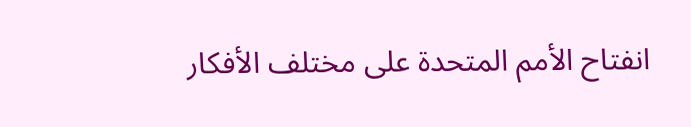انفتاح الأمم المتحدة على مختلف الأفكار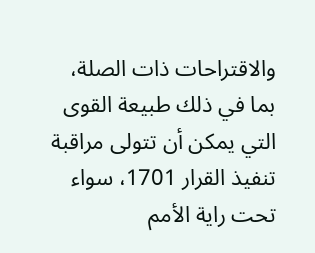والاقتراحات ذات الصلة، بما في ذلك طبيعة القوى التي يمكن أن تتولى مراقبة تنفيذ القرار 1701، سواء تحت راية الأمم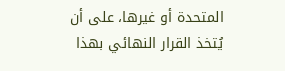المتحدة أو غيرها، على أن يُتخذ القرار النهائي بهذا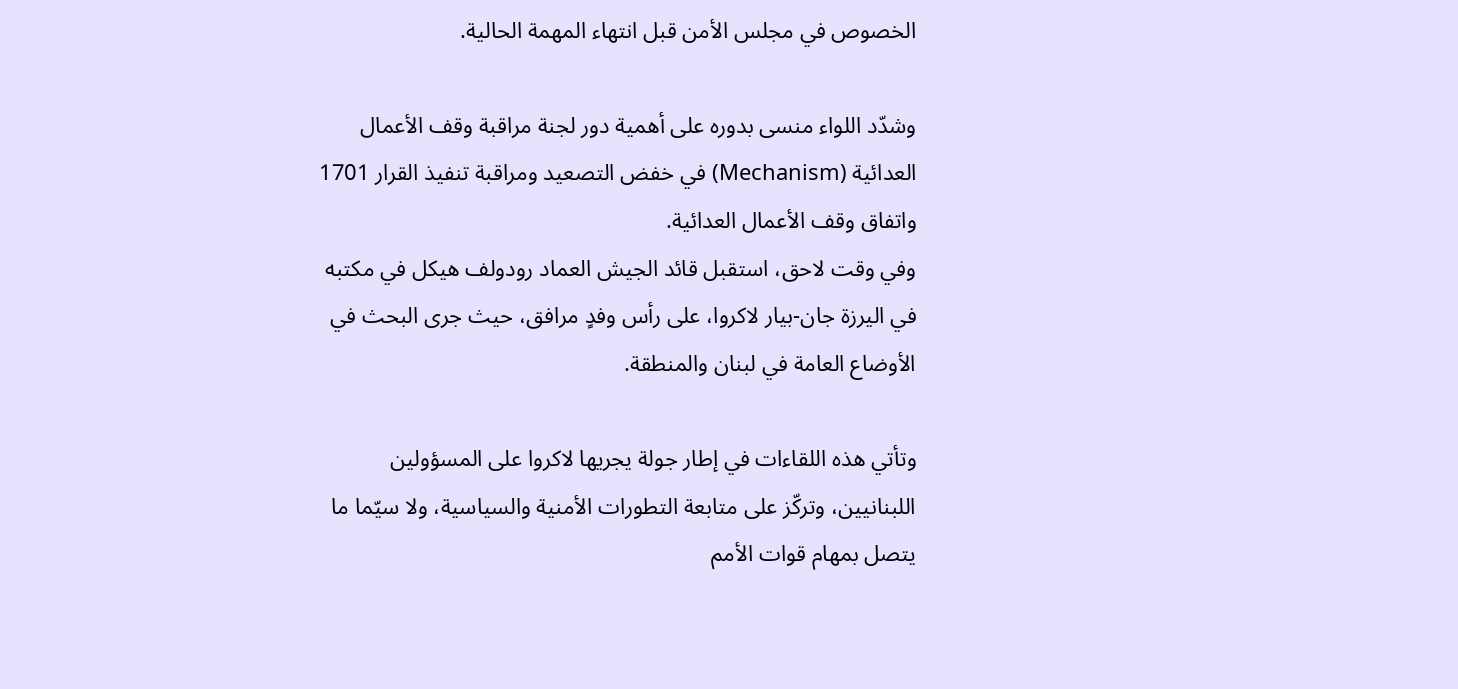الخصوص في مجلس الأمن قبل انتهاء المهمة الحالية.

وشدّد اللواء منسى بدوره على أهمية دور لجنة مراقبة وقف الأعمال العدائية (Mechanism) في خفض التصعيد ومراقبة تنفيذ القرار 1701 واتفاق وقف الأعمال العدائية.
وفي وقت لاحق، استقبل قائد الجيش العماد رودولف هيكل في مكتبه في اليرزة جان-بيار لاكروا، على رأس وفدٍ مرافق، حيث جرى البحث في الأوضاع العامة في لبنان والمنطقة.

وتأتي هذه اللقاءات في إطار جولة يجريها لاكروا على المسؤولين اللبنانيين، وتركّز على متابعة التطورات الأمنية والسياسية، ولا سيّما ما يتصل بمهام قوات الأمم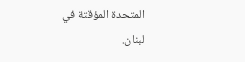المتحدة المؤقتة في لبنان.